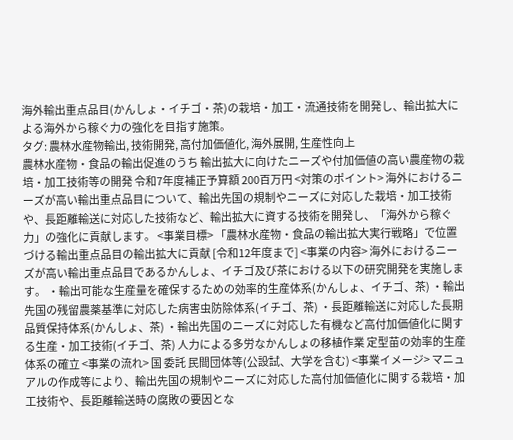海外輸出重点品目(かんしょ・イチゴ・茶)の栽培・加工・流通技術を開発し、輸出拡大による海外から稼ぐ力の強化を目指す施策。
タグ: 農林水産物輸出, 技術開発, 高付加価値化, 海外展開, 生産性向上
農林水産物・食品の輸出促進のうち 輸出拡大に向けたニーズや付加価値の高い農産物の栽培・加工技術等の開発 令和7年度補正予算額 200百万円 <対策のポイント> 海外におけるニーズが高い輸出重点品目について、輸出先国の規制やニーズに対応した栽培・加工技術や、長距離輸送に対応した技術など、輸出拡大に資する技術を開発し、「海外から稼ぐ力」の強化に貢献します。 <事業目標> 「農林水産物・食品の輸出拡大実行戦略」で位置づける輸出重点品目の輸出拡大に貢献 [令和12年度まで] <事業の内容> 海外におけるニーズが高い輸出重点品目であるかんしょ、イチゴ及び茶における以下の研究開発を実施します。 ・輸出可能な生産量を確保するための効率的生産体系(かんしょ、イチゴ、茶) ・輸出先国の残留農薬基準に対応した病害虫防除体系(イチゴ、茶) ・長距離輸送に対応した長期品質保持体系(かんしょ、茶) ・輸出先国のニーズに対応した有機など高付加価値化に関する生産・加工技術(イチゴ、茶) 人力による多労なかんしょの移植作業 定型苗の効率的生産体系の確立 <事業の流れ> 国 委託 民間団体等(公設試、大学を含む) <事業イメージ> マニュアルの作成等により、輸出先国の規制やニーズに対応した高付加価値化に関する栽培・加工技術や、長距離輸送時の腐敗の要因とな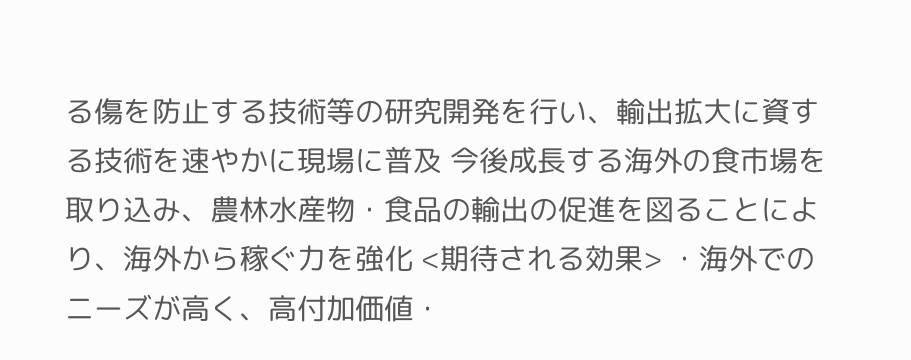る傷を防止する技術等の研究開発を行い、輸出拡大に資する技術を速やかに現場に普及 今後成長する海外の食市場を取り込み、農林水産物・食品の輸出の促進を図ることにより、海外から稼ぐ力を強化 <期待される効果> ・海外でのニーズが高く、高付加価値・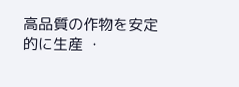高品質の作物を安定的に生産 ・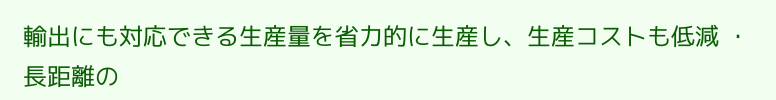輸出にも対応できる生産量を省力的に生産し、生産コストも低減 ・長距離の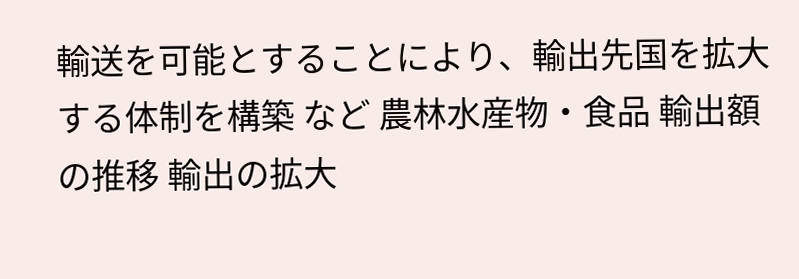輸送を可能とすることにより、輸出先国を拡大する体制を構築 など 農林水産物・食品 輸出額の推移 輸出の拡大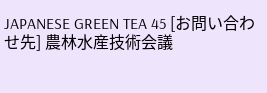JAPANESE GREEN TEA 45 [お問い合わせ先] 農林水産技術会議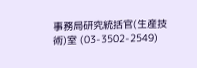事務局研究統括官(生産技術)室 (03-3502-2549)